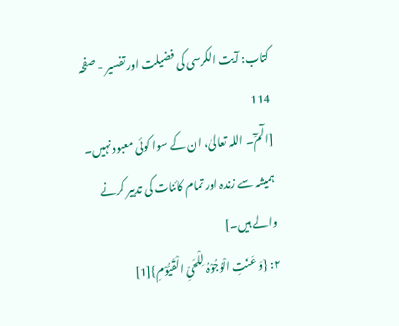کتاب: آیت الکرسی کی فضیلت اور تفسیر - صفحہ 114
[الٓمّٓ۔ اللہ تعالیٰ، ان کے سوا کوئی معبود نہیں۔ ہمیشہ سے زندہ اور تمام کائنات کی تدبیر کرنے والے ہیں۔]
۲: {وَ عَنَتِ الْوُجُوْہُ لِلْحَیِّ الْقَیُّوْمِ}[1]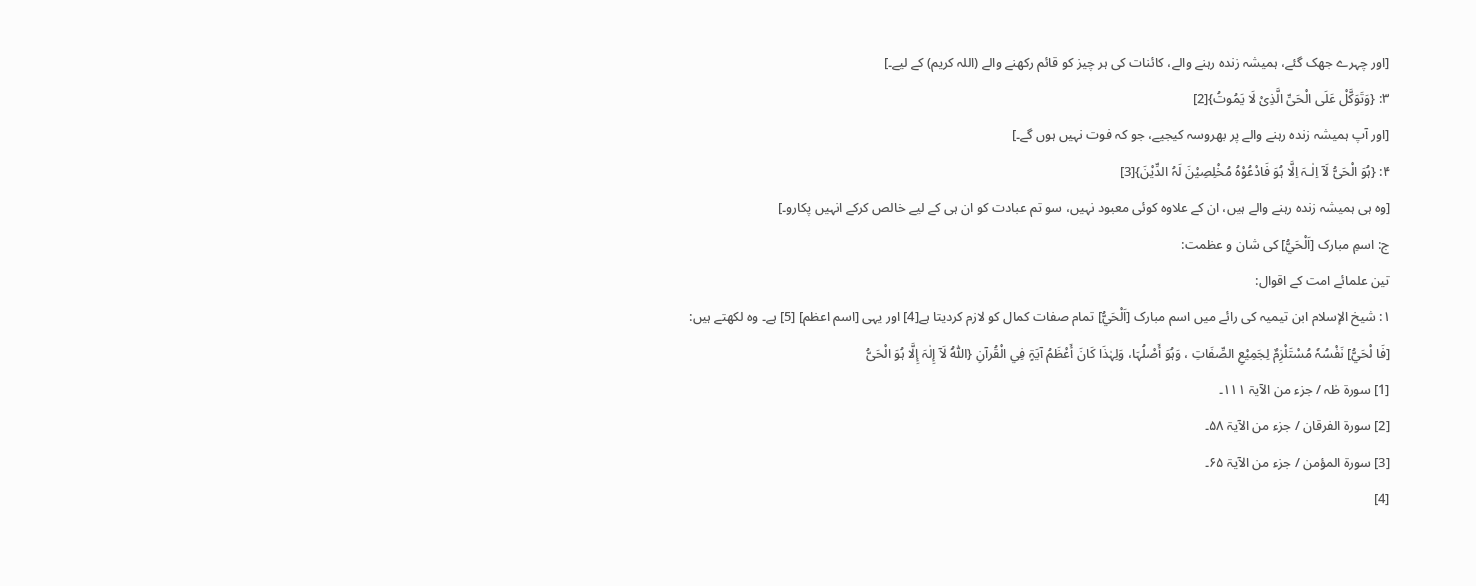[اور چہرے جھک گئے، ہمیشہ زندہ رہنے والے، کائنات کی ہر چیز کو قائم رکھنے والے (اللہ کریم) کے لیے۔]
۳: {وَتَوَکَّلْ عَلَی الْحَیِّ الَّذِیْ لَا یَمُوتُ}[2]
[اور آپ ہمیشہ زندہ رہنے والے پر بھروسہ کیجیے، جو کہ فوت نہیں ہوں گے۔]
۴: {ہُوَ الْحَیُّ لَآ اِلٰـہَ اِلَّا ہُوَ فَادْعُوْہُ مُخْلِصِیْنَ لَہُ الدِّیْنَ}[3]
[وہ ہی ہمیشہ زندہ رہنے والے ہیں، ان کے علاوہ کوئی معبود نہیں، سو تم عبادت کو ان ہی کے لیے خالص کرکے انہیں پکارو۔]
ج: اسمِ مبارک [اَلْحَيُّ] کی شان و عظمت:
تین علمائے امت کے اقوال:
۱: شیخ الإسلام ابن تیمیہ کی رائے میں اسم مبارک [اَلْحَيُّ] تمام صفات کمال کو لازم کردیتا ہے[4] اور یہی [اسم اعظم] [5] ہے۔ وہ لکھتے ہیں:
[فَا لْحَيُّ] نَفْسُہٗ مُسْتَلْزِمٌ لِجَمِیْعِ الصِّفَاتِ ، وَہُوَ أَصْلُہَا، وَلِہٰذَا کَانَ أَعْظَمُ آیَۃٍ فِي الْقُرآنِ {اَللّٰہُ لَآ إِلٰہَ إِلَّا ہُوَ الْحَیُّ
[1] سورۃ طٰہ / جزء من الآیۃ ۱۱۱۔
[2] سورۃ الفرقان / جزء من الآیۃ ۵۸۔
[3] سورۃ المؤمن / جزء من الآیۃ ۶۵۔
[4]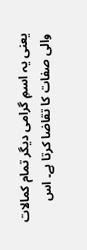یعنی یہ اسمِ گرامی دیگر تمام کمالات والی صفات کا تقاضا کرتا ہے۔ اس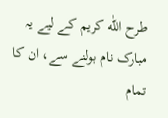طرح اللّٰه کریم کے لیے یہ مبارک نام بولنے سے، ان کا تمام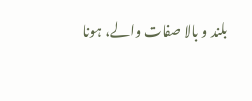بلند و بالا صفات والے، ہونا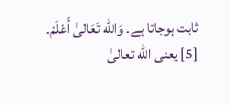ثابت ہوجاتا ہے۔ وَاللّٰه تَعَالیٰ أَعْلَمْ۔
[5] یعنی اللّٰه تعالیٰ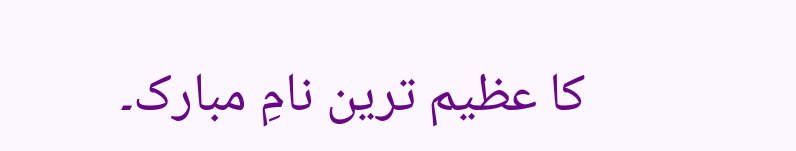کا عظیم ترین نامِ مبارک۔